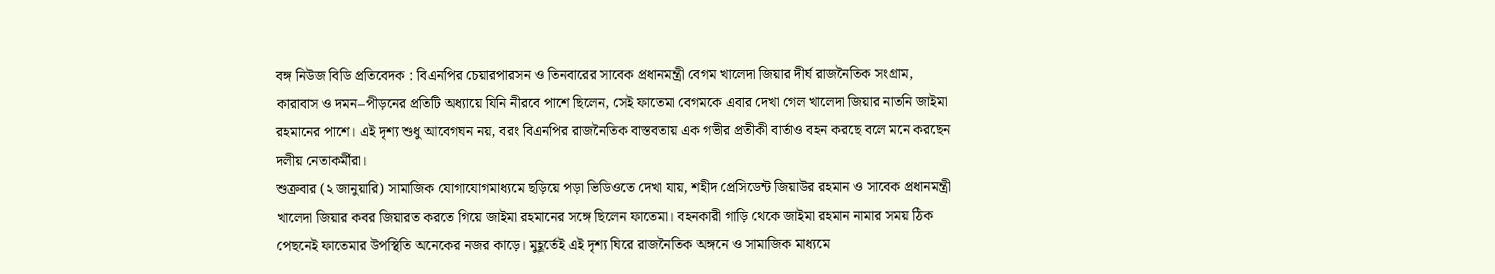বঙ্গ নিউজ বিডি প্রতিবেদক : বিএনপির চেয়ারপারসন ও তিনবারের সাবেক প্রধানমন্ত্রী বেগম খালেদা জিয়ার দীর্ঘ রাজনৈতিক সংগ্রাম, কারাবাস ও দমন–পীড়নের প্রতিটি অধ্যায়ে যিনি নীরবে পাশে ছিলেন, সেই ফাতেমা বেগমকে এবার দেখা গেল খালেদা জিয়ার নাতনি জাইমা রহমানের পাশে। এই দৃশ্য শুধু আবেগঘন নয়, বরং বিএনপির রাজনৈতিক বাস্তবতায় এক গভীর প্রতীকী বার্তাও বহন করছে বলে মনে করছেন দলীয় নেতাকর্মীরা।
শুক্রবার (২ জানুয়ারি) সামাজিক যোগাযোগমাধ্যমে ছড়িয়ে পড়া ভিডিওতে দেখা যায়, শহীদ প্রেসিডেন্ট জিয়াউর রহমান ও সাবেক প্রধানমন্ত্রী খালেদা জিয়ার কবর জিয়ারত করতে গিয়ে জাইমা রহমানের সঙ্গে ছিলেন ফাতেমা। বহনকারী গাড়ি থেকে জাইমা রহমান নামার সময় ঠিক পেছনেই ফাতেমার উপস্থিতি অনেকের নজর কাড়ে। মুহূর্তেই এই দৃশ্য ঘিরে রাজনৈতিক অঙ্গনে ও সামাজিক মাধ্যমে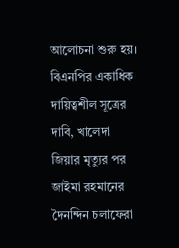আলোচনা শুরু হয়।
বিএনপির একাধিক দায়িত্বশীল সূত্রের দাবি, খালেদা জিয়ার মৃত্যুর পর জাইমা রহমানের দৈনন্দিন চলাফেরা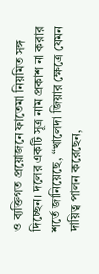ও ব্যক্তিগত প্রয়োজনে ফাতেমা নিয়মিত সঙ্গ দিচ্ছেন। দলের একটি সূত্র নাম প্রকাশ না করার শর্তে জানিয়েছে, “খালেদা জিয়ার ক্ষেত্রে যেমন দায়িত্ব পালন করেছেন,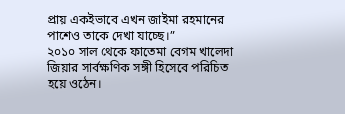প্রায় একইভাবে এখন জাইমা রহমানের পাশেও তাকে দেখা যাচ্ছে।”
২০১০ সাল থেকে ফাতেমা বেগম খালেদা জিয়ার সার্বক্ষণিক সঙ্গী হিসেবে পরিচিত হয়ে ওঠেন।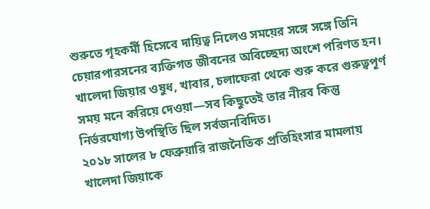শুরুতে গৃহকর্মী হিসেবে দায়িত্ব নিলেও সময়ের সঙ্গে সঙ্গে তিনি চেয়ারপারসনের ব্যক্তিগত জীবনের অবিচ্ছেদ্য অংশে পরিণত হন। খালেদা জিয়ার ওষুধ, খাবার, চলাফেরা থেকে শুরু করে গুরুত্বপূর্ণ সময় মনে করিয়ে দেওয়া—সব কিছুতেই তার নীরব কিন্তু নির্ভরযোগ্য উপস্থিতি ছিল সর্বজনবিদিত।
২০১৮ সালের ৮ ফেব্রুয়ারি রাজনৈতিক প্রতিহিংসার মামলায় খালেদা জিয়াকে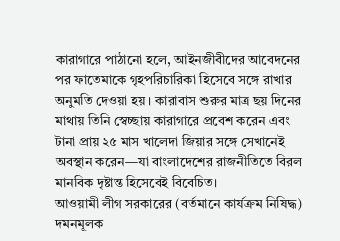কারাগারে পাঠানো হলে, আইনজীবীদের আবেদনের পর ফাতেমাকে গৃহপরিচারিকা হিসেবে সঙ্গে রাখার অনুমতি দেওয়া হয়। কারাবাস শুরুর মাত্র ছয় দিনের মাথায় তিনি স্বেচ্ছায় কারাগারে প্রবেশ করেন এবং টানা প্রায় ২৫ মাস খালেদা জিয়ার সঙ্গে সেখানেই অবস্থান করেন—যা বাংলাদেশের রাজনীতিতে বিরল মানবিক দৃষ্টান্ত হিসেবেই বিবেচিত।
আওয়ামী লীগ সরকারের (বর্তমানে কার্যক্রম নিষিদ্ধ) দমনমূলক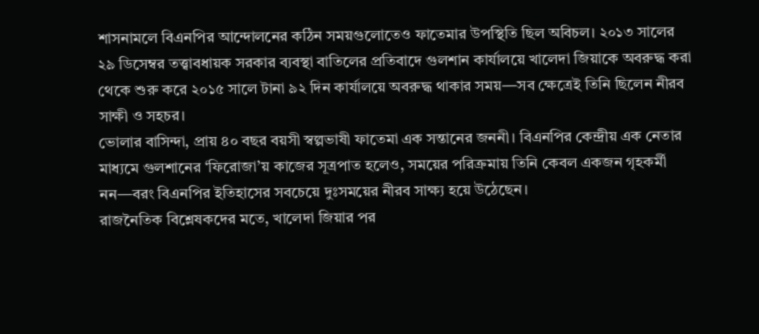শাসনামলে বিএনপির আন্দোলনের কঠিন সময়গুলোতেও ফাতেমার উপস্থিতি ছিল অবিচল। ২০১৩ সালের ২৯ ডিসেম্বর তত্ত্বাবধায়ক সরকার ব্যবস্থা বাতিলের প্রতিবাদে গুলশান কার্যালয়ে খালেদা জিয়াকে অবরুদ্ধ করা থেকে শুরু করে ২০১৫ সালে টানা ৯২ দিন কার্যালয়ে অবরুদ্ধ থাকার সময়—সব ক্ষেত্রেই তিনি ছিলেন নীরব সাক্ষী ও সহচর।
ভোলার বাসিন্দা, প্রায় ৪০ বছর বয়সী স্বল্পভাষী ফাতেমা এক সন্তানের জননী। বিএনপির কেন্দ্রীয় এক নেতার মাধ্যমে গুলশানের ‘ফিরোজা’য় কাজের সূত্রপাত হলেও, সময়ের পরিক্রমায় তিনি কেবল একজন গৃহকর্মী নন—বরং বিএনপির ইতিহাসের সবচেয়ে দুঃসময়ের নীরব সাক্ষ্য হয়ে উঠেছেন।
রাজনৈতিক বিশ্লেষকদের মতে, খালেদা জিয়ার পর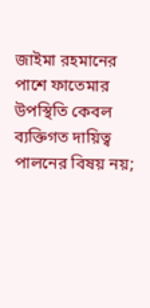জাইমা রহমানের পাশে ফাতেমার উপস্থিতি কেবল ব্যক্তিগত দায়িত্ব পালনের বিষয় নয়;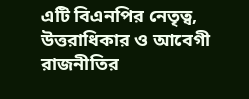এটি বিএনপির নেতৃত্ব, উত্তরাধিকার ও আবেগী রাজনীতির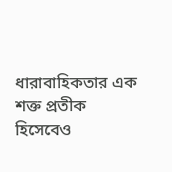ধারাবাহিকতার এক শক্ত প্রতীক হিসেবেও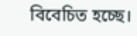বিবেচিত হচ্ছে।